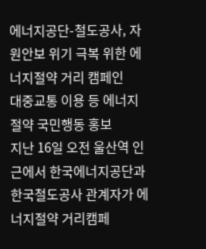에너지공단-철도공사, 자원안보 위기 극복 위한 에너지절약 거리 캠페인
대중교통 이용 등 에너지절약 국민행동 홍보
지난 16일 오전 울산역 인근에서 한국에너지공단과 한국철도공사 관계자가 에너지절약 거리캠페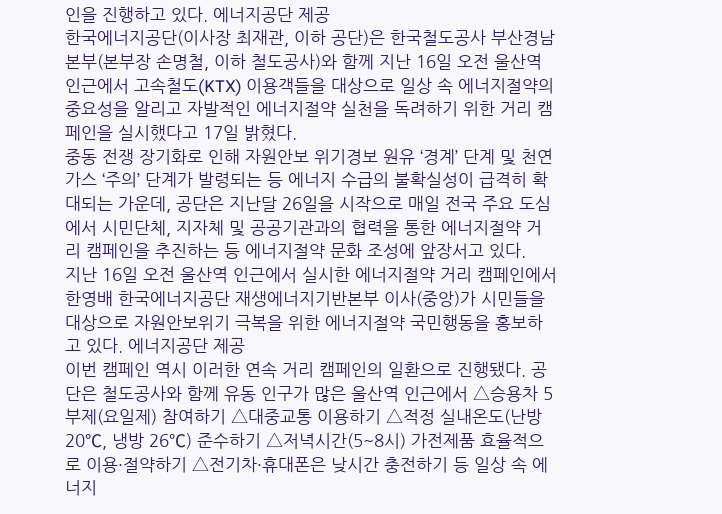인을 진행하고 있다. 에너지공단 제공
한국에너지공단(이사장 최재관, 이하 공단)은 한국철도공사 부산경남본부(본부장 손명철, 이하 철도공사)와 함께 지난 16일 오전 울산역 인근에서 고속철도(KTX) 이용객들을 대상으로 일상 속 에너지절약의 중요성을 알리고 자발적인 에너지절약 실천을 독려하기 위한 거리 캠페인을 실시했다고 17일 밝혔다.
중동 전쟁 장기화로 인해 자원안보 위기경보 원유 ‘경계’ 단계 및 천연가스 ‘주의’ 단계가 발령되는 등 에너지 수급의 불확실성이 급격히 확대되는 가운데, 공단은 지난달 26일을 시작으로 매일 전국 주요 도심에서 시민단체, 지자체 및 공공기관과의 협력을 통한 에너지절약 거리 캠페인을 추진하는 등 에너지절약 문화 조성에 앞장서고 있다.
지난 16일 오전 울산역 인근에서 실시한 에너지절약 거리 캠페인에서 한영배 한국에너지공단 재생에너지기반본부 이사(중앙)가 시민들을 대상으로 자원안보위기 극복을 위한 에너지절약 국민행동을 홍보하고 있다. 에너지공단 제공
이번 캠페인 역시 이러한 연속 거리 캠페인의 일환으로 진행됐다. 공단은 철도공사와 함께 유동 인구가 많은 울산역 인근에서 △승용차 5부제(요일제) 참여하기 △대중교통 이용하기 △적정 실내온도(난방 20℃, 냉방 26℃) 준수하기 △저녁시간(5~8시) 가전제품 효율적으로 이용·절약하기 △전기차·휴대폰은 낮시간 충전하기 등 일상 속 에너지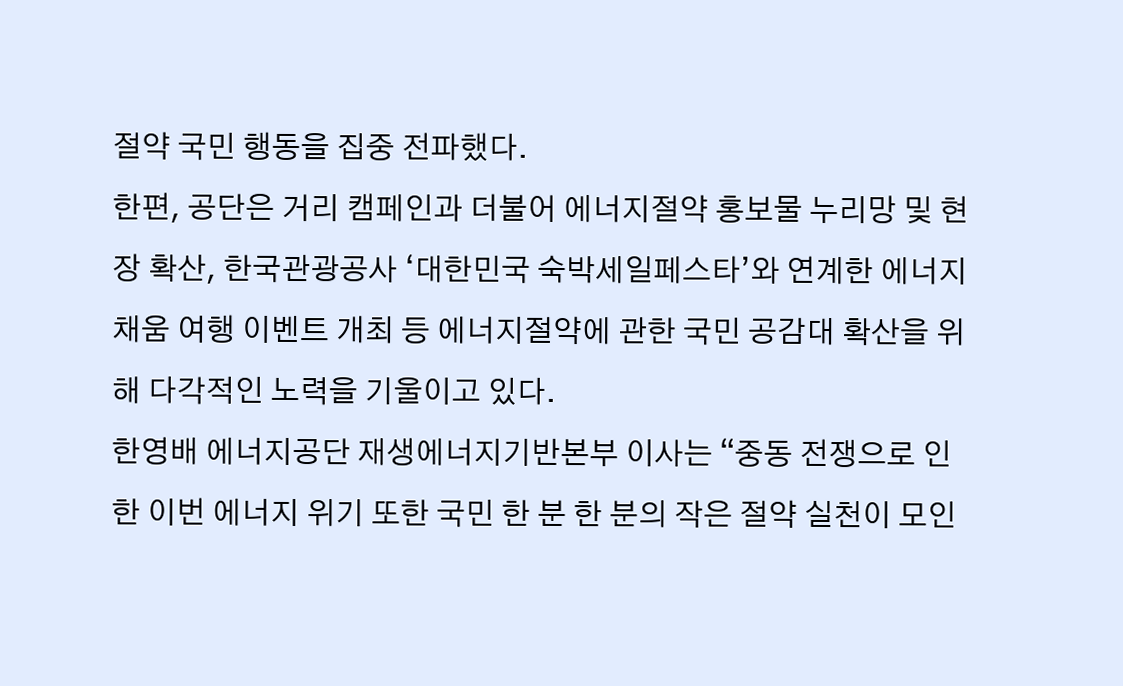절약 국민 행동을 집중 전파했다.
한편, 공단은 거리 캠페인과 더불어 에너지절약 홍보물 누리망 및 현장 확산, 한국관광공사 ‘대한민국 숙박세일페스타’와 연계한 에너지 채움 여행 이벤트 개최 등 에너지절약에 관한 국민 공감대 확산을 위해 다각적인 노력을 기울이고 있다.
한영배 에너지공단 재생에너지기반본부 이사는 “중동 전쟁으로 인한 이번 에너지 위기 또한 국민 한 분 한 분의 작은 절약 실천이 모인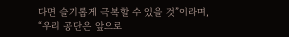다면 슬기롭게 극복할 수 있을 것”이라며, “우리 공단은 앞으로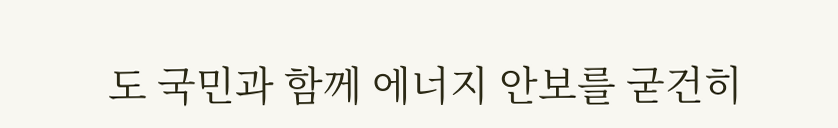도 국민과 함께 에너지 안보를 굳건히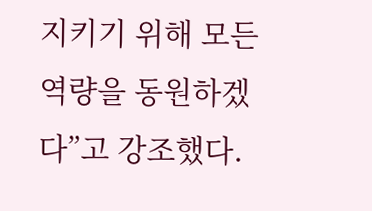지키기 위해 모든 역량을 동원하겠다”고 강조했다.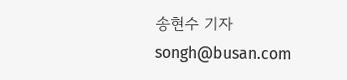송현수 기자 songh@busan.com